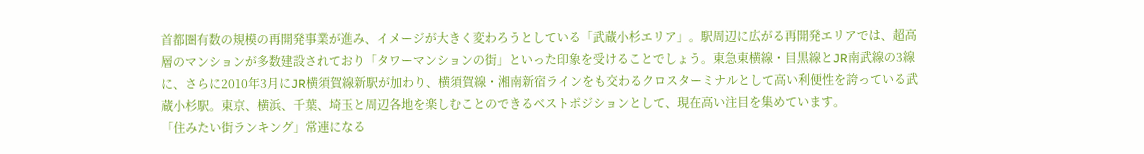首都圏有数の規模の再開発事業が進み、イメージが大きく変わろうとしている「武蔵小杉エリア」。駅周辺に広がる再開発エリアでは、超高層のマンションが多数建設されており「タワーマンションの街」といった印象を受けることでしょう。東急東横線・目黒線とJR南武線の3線に、さらに2010年3月にJR横須賀線新駅が加わり、横須賀線・湘南新宿ラインをも交わるクロスターミナルとして高い利便性を誇っている武蔵小杉駅。東京、横浜、千葉、埼玉と周辺各地を楽しむことのできるベストポジションとして、現在高い注目を集めています。
「住みたい街ランキング」常連になる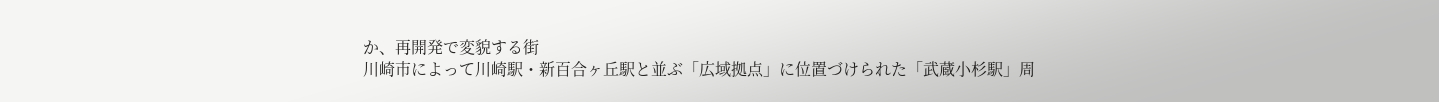か、再開発で変貌する街
川崎市によって川崎駅・新百合ヶ丘駅と並ぶ「広域拠点」に位置づけられた「武蔵小杉駅」周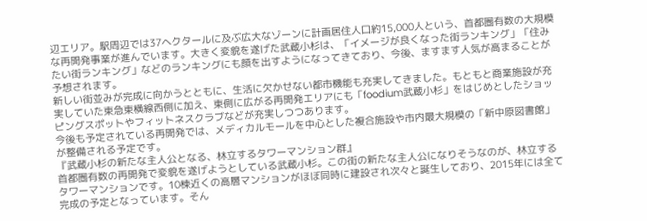辺エリア。駅周辺では37ヘクタールに及ぶ広大なゾーンに計画居住人口約15,000人という、首都圏有数の大規模な再開発事業が進んでいます。大きく変貌を遂げた武蔵小杉は、「イメージが良くなった街ランキング」「住みたい街ランキング」などのランキングにも顔を出すようになってきており、今後、ますます人気が高まることが予想されます。
新しい街並みが完成に向かうとともに、生活に欠かせない都市機能も充実してきました。もともと商業施設が充実していた東急東横線西側に加え、東側に広がる再開発エリアにも「foodium武蔵小杉」をはじめとしたショッピングスポットやフィットネスクラブなどが充実しつつあります。
今後も予定されている再開発では、メディカルモールを中心とした複合施設や市内最大規模の「新中原図書館」が整備される予定です。
『武蔵小杉の新たな主人公となる、林立するタワーマンション群』
首都圏有数の再開発で変貌を遂げようとしている武蔵小杉。この街の新たな主人公になりそうなのが、林立するタワーマンションです。10棟近くの高層マンションがほぼ同時に建設され次々と誕生しており、2015年には全て完成の予定となっています。そん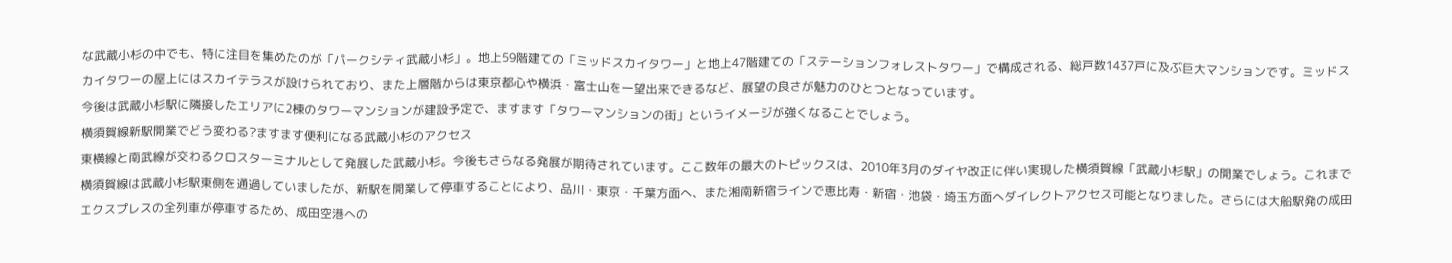な武蔵小杉の中でも、特に注目を集めたのが「パークシティ武蔵小杉」。地上59階建ての「ミッドスカイタワー」と地上47階建ての「ステーションフォレストタワー」で構成される、総戸数1437戸に及ぶ巨大マンションです。ミッドスカイタワーの屋上にはスカイテラスが設けられており、また上層階からは東京都心や横浜・富士山を一望出来できるなど、展望の良さが魅力のひとつとなっています。
今後は武蔵小杉駅に隣接したエリアに2棟のタワーマンションが建設予定で、ますます「タワーマンションの街」というイメージが強くなることでしょう。
横須賀線新駅開業でどう変わる?ますます便利になる武蔵小杉のアクセス
東横線と南武線が交わるクロスターミナルとして発展した武蔵小杉。今後もさらなる発展が期待されています。ここ数年の最大のトピックスは、2010年3月のダイヤ改正に伴い実現した横須賀線「武蔵小杉駅」の開業でしょう。これまで横須賀線は武蔵小杉駅東側を通過していましたが、新駅を開業して停車することにより、品川・東京・千葉方面へ、また湘南新宿ラインで恵比寿・新宿・池袋・埼玉方面へダイレクトアクセス可能となりました。さらには大船駅発の成田エクスプレスの全列車が停車するため、成田空港への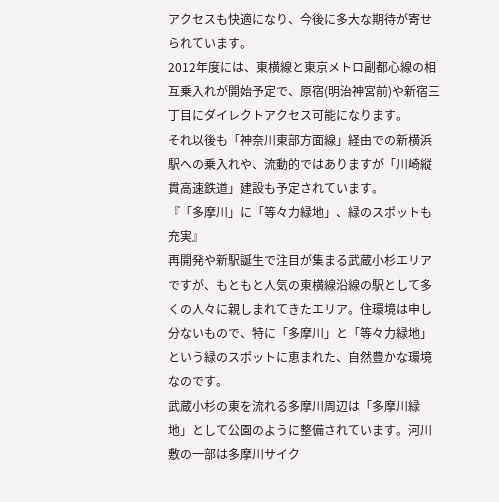アクセスも快適になり、今後に多大な期待が寄せられています。
2012年度には、東横線と東京メトロ副都心線の相互乗入れが開始予定で、原宿(明治神宮前)や新宿三丁目にダイレクトアクセス可能になります。
それ以後も「神奈川東部方面線」経由での新横浜駅への乗入れや、流動的ではありますが「川崎縦貫高速鉄道」建設も予定されています。
『「多摩川」に「等々力緑地」、緑のスポットも充実』
再開発や新駅誕生で注目が集まる武蔵小杉エリアですが、もともと人気の東横線沿線の駅として多くの人々に親しまれてきたエリア。住環境は申し分ないもので、特に「多摩川」と「等々力緑地」という緑のスポットに恵まれた、自然豊かな環境なのです。
武蔵小杉の東を流れる多摩川周辺は「多摩川緑地」として公園のように整備されています。河川敷の一部は多摩川サイク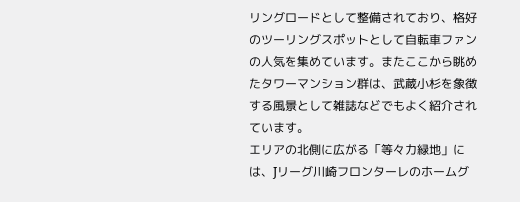リングロードとして整備されており、格好のツーリングスポットとして自転車ファンの人気を集めています。またここから眺めたタワーマンション群は、武蔵小杉を象徴する風景として雑誌などでもよく紹介されています。
エリアの北側に広がる「等々力緑地」には、Jリーグ川崎フロンターレのホームグ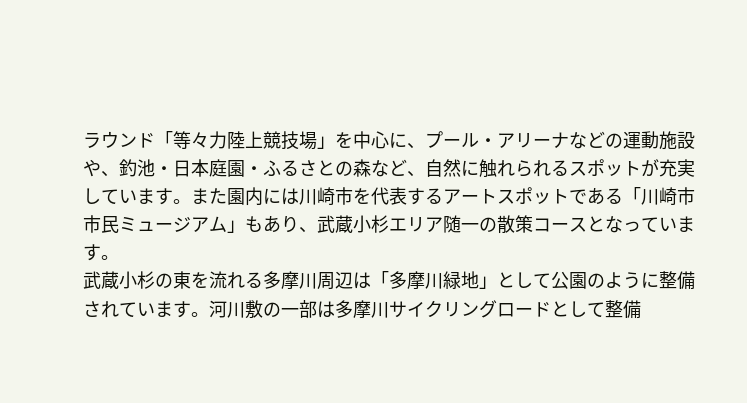ラウンド「等々力陸上競技場」を中心に、プール・アリーナなどの運動施設や、釣池・日本庭園・ふるさとの森など、自然に触れられるスポットが充実しています。また園内には川崎市を代表するアートスポットである「川崎市市民ミュージアム」もあり、武蔵小杉エリア随一の散策コースとなっています。
武蔵小杉の東を流れる多摩川周辺は「多摩川緑地」として公園のように整備されています。河川敷の一部は多摩川サイクリングロードとして整備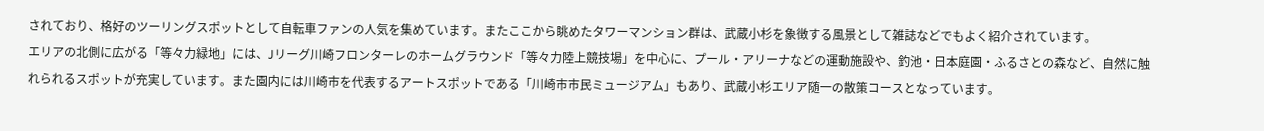されており、格好のツーリングスポットとして自転車ファンの人気を集めています。またここから眺めたタワーマンション群は、武蔵小杉を象徴する風景として雑誌などでもよく紹介されています。
エリアの北側に広がる「等々力緑地」には、Jリーグ川崎フロンターレのホームグラウンド「等々力陸上競技場」を中心に、プール・アリーナなどの運動施設や、釣池・日本庭園・ふるさとの森など、自然に触れられるスポットが充実しています。また園内には川崎市を代表するアートスポットである「川崎市市民ミュージアム」もあり、武蔵小杉エリア随一の散策コースとなっています。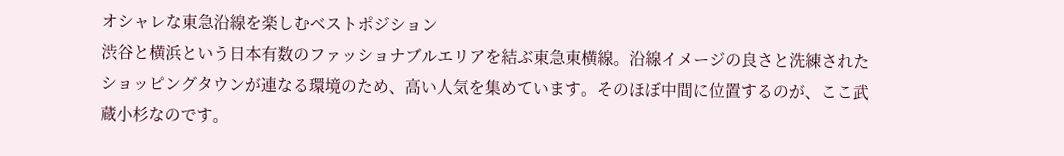オシャレな東急沿線を楽しむベストポジション
渋谷と横浜という日本有数のファッショナブルエリアを結ぶ東急東横線。沿線イメージの良さと洗練されたショッピングタウンが連なる環境のため、高い人気を集めています。そのほぼ中間に位置するのが、ここ武蔵小杉なのです。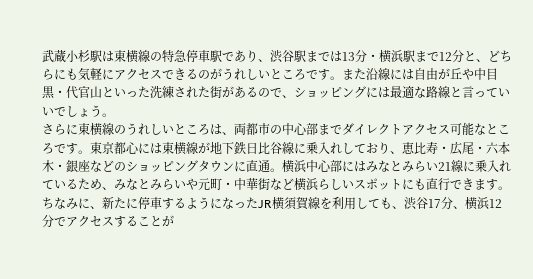武蔵小杉駅は東横線の特急停車駅であり、渋谷駅までは13分・横浜駅まで12分と、どちらにも気軽にアクセスできるのがうれしいところです。また沿線には自由が丘や中目黒・代官山といった洗練された街があるので、ショッピングには最適な路線と言っていいでしょう。
さらに東横線のうれしいところは、両都市の中心部までダイレクトアクセス可能なところです。東京都心には東横線が地下鉄日比谷線に乗入れしており、恵比寿・広尾・六本木・銀座などのショッピングタウンに直通。横浜中心部にはみなとみらい21線に乗入れているため、みなとみらいや元町・中華街など横浜らしいスポットにも直行できます。
ちなみに、新たに停車するようになったJR横須賀線を利用しても、渋谷17分、横浜12分でアクセスすることが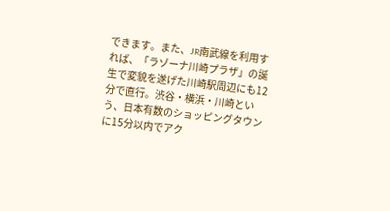できます。また、JR南武線を利用すれば、「ラゾーナ川崎プラザ」の誕生で変貌を遂げた川崎駅周辺にも12分で直行。渋谷・横浜・川崎という、日本有数のショッピングタウンに15分以内でアク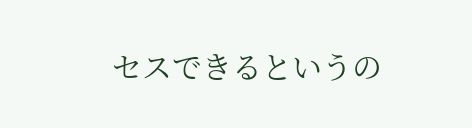セスできるというの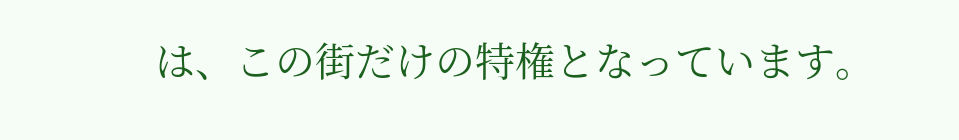は、この街だけの特権となっています。